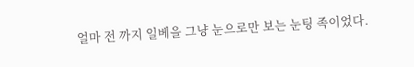얼마 전 까지 일베을 그냥 눈으로만 보는 눈팅 족이었다.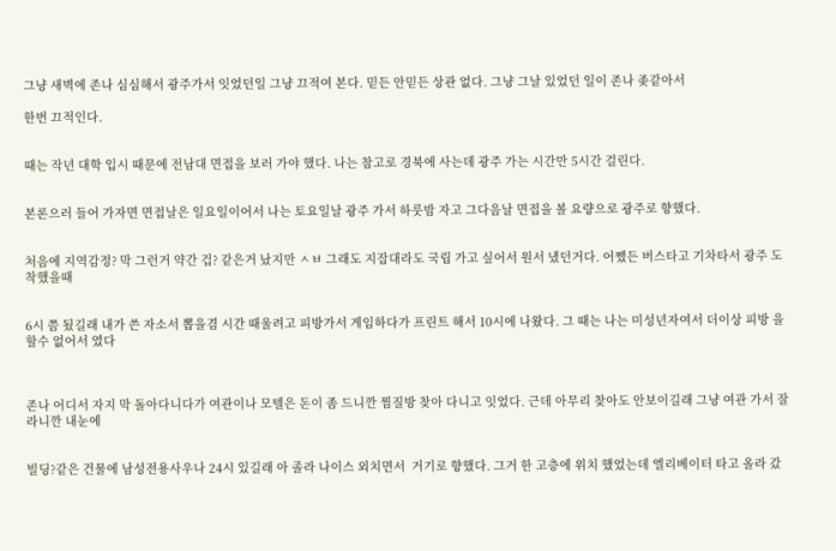그냥 새벽에 존나 심심해서 광주가서 잇었던일 그냥 끄적여 본다. 믿든 안믿든 상관 없다. 그냥 그날 있었던 일이 존나 좆같아서

한번 끄적인다.


때는 작년 대학 입시 때문에 전남대 면접을 보러 가야 했다. 나는 참고로 경북에 사는데 광주 가는 시간만 5시간 걸린다.


본론으러 들어 가자면 면접날은 일요일이어서 나는 토요일날 광주 가서 하룻밤 자고 그다음날 면접을 볼 요량으로 광주로 향했다.


처음에 지역감정? 막 그런거 약간 겁? 같은거 났지만 ㅅㅂ 그래도 지잡대라도 국립 가고 싶어서 원서 냈던거다. 어쨌든 버스타고 기차타서 광주 도착했을때


6시 쯤 됬길래 내가 쓴 자소서 뽑을겸 시간 때울려고 피방가서 게임하다가 프린트 해서 10시에 나왔다. 그 때는 나는 미성년자여서 더이상 피방 을 할수 없어서 였다



존나 어디서 자지 막 돌아다니다가 여관이나 모텔은 돈이 좀 드니깐 찜질방 찾아 다니고 잇었다. 근데 아무리 찾아도 안보이길래 그냥 여관 가서 잘라니깐 내눈에


빌딩?같은 건물에 남성전용사우나 24시 있길래 아 졸라 나이스 외치면서  거기로 향했다. 그거 한 고층에 위치 했었는데 엘리베이터 타고 올라 갔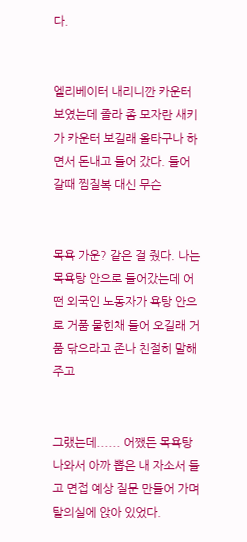다.


엘리베이터 내리니깐 카운터 보였는데 졸라 좀 모자란 새키가 카운터 보길래 올타구나 하면서 돈내고 들어 갔다. 들어 갈때 찜질복 대신 무슨


목욕 가운? 같은 걸 줬다. 나는 목욕탕 안으로 들어갔는데 어떤 외국인 노동자가 욕탕 안으로 거품 뭍힌채 들어 오길래 거품 닦으라고 존나 친절히 말해주고


그랬는데...... 어쨌든 목욕탕 나와서 아까 뽑은 내 자소서 들고 면접 예상 질문 만들어 가며 탈의실에 앉아 있었다.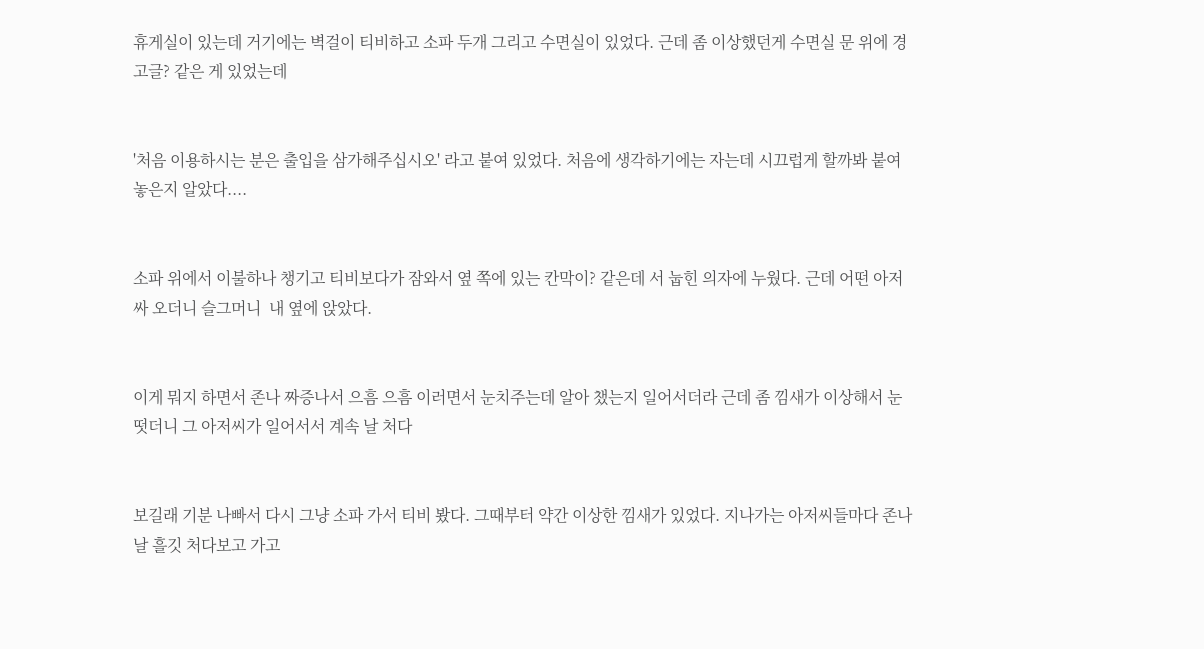휴게실이 있는데 거기에는 벽걸이 티비하고 소파 두개 그리고 수면실이 있었다. 근데 좀 이상했던게 수면실 문 위에 경고글? 같은 게 있었는데


'처음 이용하시는 분은 출입을 삼가해주십시오' 라고 붙여 있었다. 처음에 생각하기에는 자는데 시끄럽게 할까봐 붙여 놓은지 알았다....


소파 위에서 이불하나 챙기고 티비보다가 잠와서 옆 쪽에 있는 칸막이? 같은데 서 눕힌 의자에 누웠다. 근데 어떤 아저싸 오더니 슬그머니  내 옆에 앉았다.


이게 뭐지 하면서 존나 짜증나서 으흠 으흠 이러면서 눈치주는데 알아 챘는지 일어서더라 근데 좀 낌새가 이상해서 눈떳더니 그 아저씨가 일어서서 계속 날 처다


보길래 기분 나빠서 다시 그냥 소파 가서 티비 봤다. 그때부터 약간 이상한 낌새가 있었다. 지나가는 아저씨들마다 존나 날 흘깃 처다보고 가고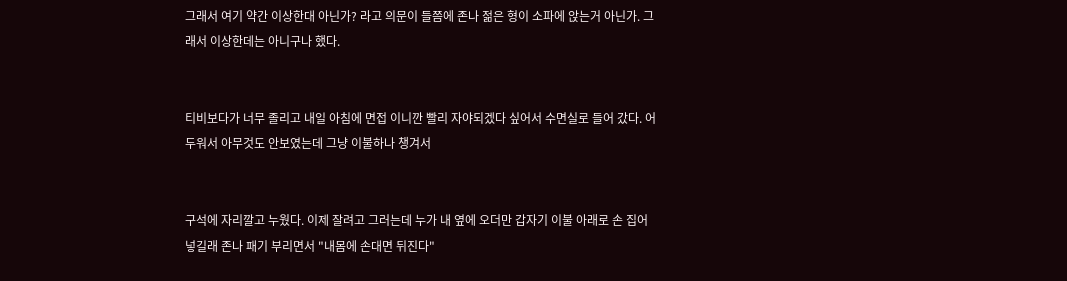그래서 여기 약간 이상한대 아닌가? 라고 의문이 들쯤에 존나 젊은 형이 소파에 앉는거 아닌가. 그래서 이상한데는 아니구나 했다.


티비보다가 너무 졸리고 내일 아침에 면접 이니깐 빨리 자야되겠다 싶어서 수면실로 들어 갔다. 어두워서 아무것도 안보였는데 그냥 이불하나 챙겨서


구석에 자리깔고 누웠다. 이제 잘려고 그러는데 누가 내 옆에 오더만 갑자기 이불 아래로 손 집어 넣길래 존나 패기 부리면서 "내몸에 손대면 뒤진다"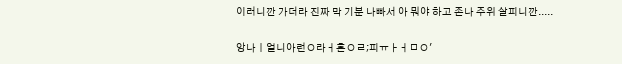이러니깐 가더라 진짜 막 기분 나빠서 아 뭐야 하고 존나 주위 살피니깐.....

앙나ㅣ얼니아런ㅇ라ㅓ혼ㅇㄹ;피ㅠㅏㅓㅁㅇ'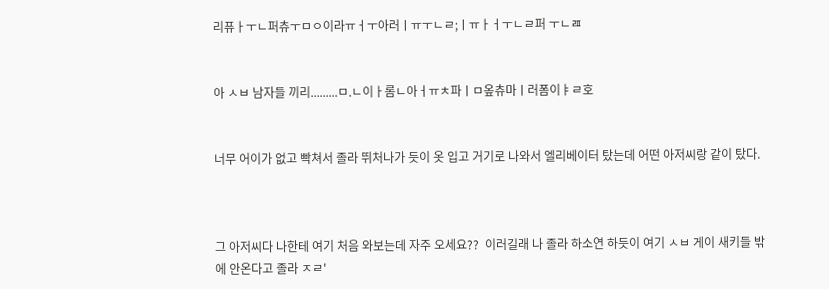리퓨ㅏㅜㄴ퍼츄ㅜㅁㅇ이라ㅠㅓㅜ아러ㅣㅠㅜㄴㄹ;ㅣㅠㅏㅓㅜㄴㄹ퍼 ㅜㄴㄿ


아 ㅅㅂ 남자들 끼리.........ㅁ.ㄴ이ㅏ롬ㄴ아ㅓㅠㅊ파ㅣㅁ옾츄마ㅣ러폼이ㅑㄹ호


너무 어이가 없고 빡쳐서 졸라 뛰처나가 듯이 옷 입고 거기로 나와서 엘리베이터 탔는데 어떤 아저씨랑 같이 탔다.



그 아저씨다 나한테 여기 처음 와보는데 자주 오세요??  이러길래 나 졸라 하소연 하듯이 여기 ㅅㅂ 게이 새키들 밖에 안온다고 졸라 ㅈㄹ'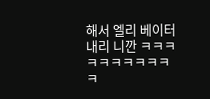해서 엘리 베이터 내리 니깐 ㅋㅋㅋㅋㅋㅋㅋㅋㅋㅋㅋ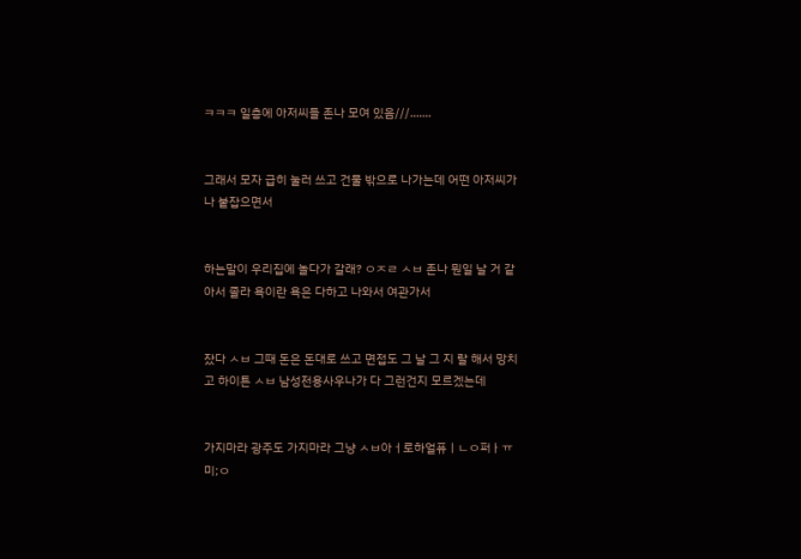ㅋㅋㅋ 일층에 아저씨들 존나 모여 있음///.......


그래서 모자 급히 눌러 쓰고 건물 밖으로 나가는데 어떤 아저씨가 나 붙잡으면서


하는말이 우리집에 놀다가 갈래? ㅇㅈㄹ ㅅㅂ 존나 뭔일 날 거 같아서 졸라 욕이란 욕은 다하고 나와서 여관가서


잤다 ㅅㅂ 그때 돈은 돈대로 쓰고 면접도 그 날 그 지 랄 해서 망치고 하이튼 ㅅㅂ 남성전용사우나가 다 그런건지 모르겠는데


가지마라 광주도 가지마라 그냥 ㅅㅂ아ㅓ로하얼퓨ㅣㄴㅇ퍼ㅏㅠ미;ㅇ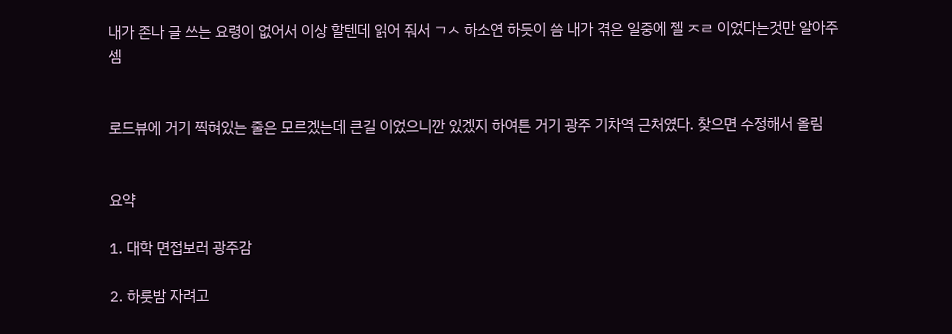내가 존나 글 쓰는 요령이 없어서 이상 할텐데 읽어 줘서 ㄱㅅ 하소연 하듯이 씀 내가 겪은 일중에 젤 ㅈㄹ 이었다는것만 알아주셈


로드뷰에 거기 찍혀있는 줄은 모르겠는데 큰길 이었으니깐 있겠지 하여튼 거기 광주 기차역 근처였다. 찾으면 수정해서 올림


요약

1. 대학 면접보러 광주감

2. 하룻밤 자려고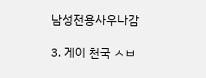남성전용사우나감

3. 게이 천국 ㅅㅂ